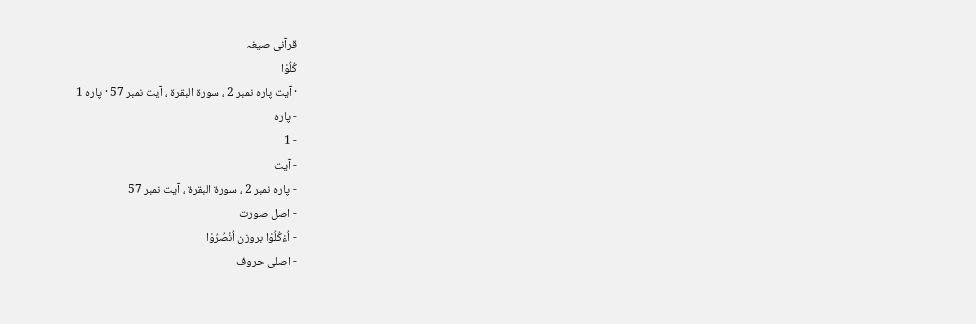قرآنی صیغہ
کُلُوْا
· آیت پارہ نمبر 2 ، سورة البقرة ، آیت نمبر 57 · پارہ 1
- پارہ
- 1
- آیت
- پارہ نمبر 2 ، سورة البقرة ، آیت نمبر 57
- اصل صورت
- اُءْکُلُوْا بروزن اُنْصُرُوْا
- اصلی حروف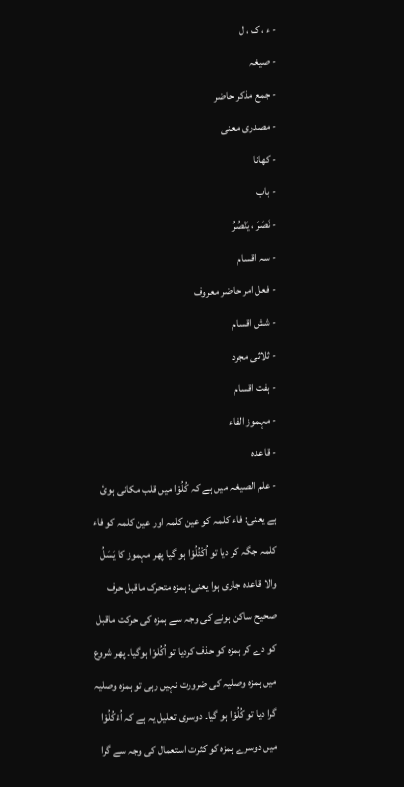- ء ، ک ، ل
- صیغہ
- جمع مذکر حاضر
- مصدری معنی
- کھانا
- باب
- نَصَرَ ، یَنْصُرُ
- سہ اقسام
- فعل امر حاضر معروف
- شش اقسام
- ثلاثی مجرد
- ہفت اقسام
- مہموز الفاء
- قاعدہ
- علم الصیغہ میں ہے کہ کُلُوْا میں قلب مکانی ہوئ ہے یعنی: فاء کلمہ کو عین کلمہ اور عین کلمہ کو فاء کلمہ جگہ کر دیا تو اُکْئُلُوْا ہو گیا پھر مہموز کا یَسَلُ والا قاعدہ جاری ہوا یعنی: ہمزہ متحرک ماقبل حرف صحیح ساکن ہونے کی وجہ سے ہمزہ کی حرکت ماقبل کو دے کر ہمزہ کو حذف کردیا تو اُکُلوْا ہوگیا۔ پھر شروع میں ہمزہ وصلیہ کی ضرورت نہیں رہی تو ہمزہ وصلیہ گرا دیا تو کُلُوْا ہو گیا۔ دوسری تعلیل یہ ہے کہ اُءْکُلُوْا میں دوسرے ہمزہ کو کثرت استعمال کی وجہ سے گرا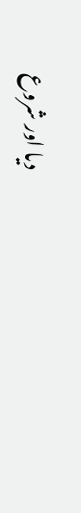دیا اور شروع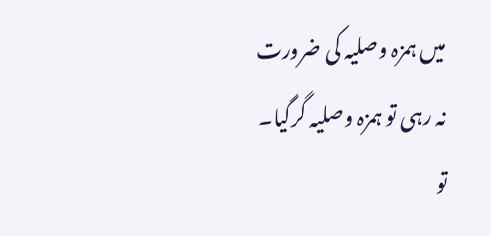میں ہمزہ وصلیہ کی ضرورت نہ رہی تو ہمزہ وصلیہ گرگیا۔ تو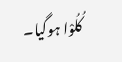کُلُوْا ہوگیا۔